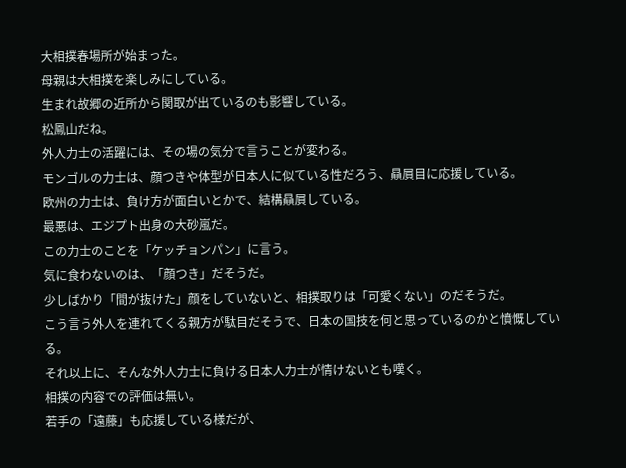大相撲春場所が始まった。
母親は大相撲を楽しみにしている。
生まれ故郷の近所から関取が出ているのも影響している。
松鳳山だね。
外人力士の活躍には、その場の気分で言うことが変わる。
モンゴルの力士は、顔つきや体型が日本人に似ている性だろう、贔屓目に応援している。
欧州の力士は、負け方が面白いとかで、結構贔屓している。
最悪は、エジプト出身の大砂嵐だ。
この力士のことを「ケッチョンパン」に言う。
気に食わないのは、「顔つき」だそうだ。
少しばかり「間が抜けた」顔をしていないと、相撲取りは「可愛くない」のだそうだ。
こう言う外人を連れてくる親方が駄目だそうで、日本の国技を何と思っているのかと憤慨している。
それ以上に、そんな外人力士に負ける日本人力士が情けないとも嘆く。
相撲の内容での評価は無い。
若手の「遠藤」も応援している様だが、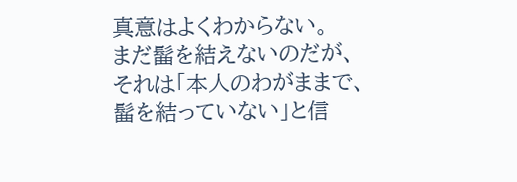真意はよくわからない。
まだ髷を結えないのだが、それは「本人のわがままで、髷を結っていない」と信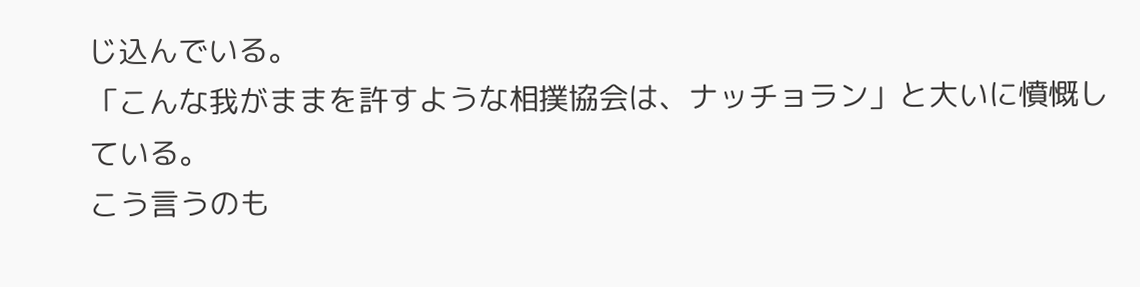じ込んでいる。
「こんな我がままを許すような相撲協会は、ナッチョラン」と大いに憤慨している。
こう言うのも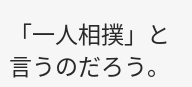「一人相撲」と言うのだろう。